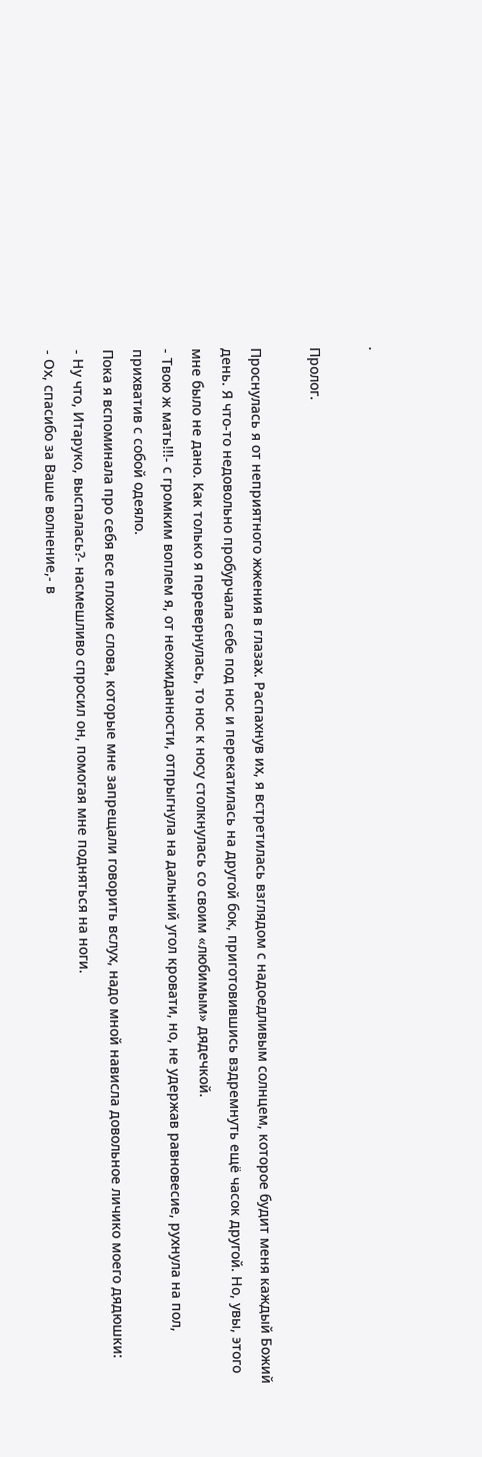.

Пролог.

Проснулась я от неприятного жжения в глазах. Распахнув их, я встретилась взглядом с надоедливым солнцем, которое будит меня каждый Божий день. Я что-то недовольно пробурчала себе под нос и перекатилась на другой бок, приготовившись вздремнуть ещё часок другой. Но, увы, этого мне было не дано. Как только я перевернулась, то нос к носу столкнулась со своим «любимым» дядечкой.
- Твою ж мать!!!- с громким воплем я, от неожиданности, отпрыгнула на дальний угол кровати, но, не удержав равновесие, рухнула на пол, прихватив с собой одеяло.
Пока я вспоминала про себя все плохие слова, которые мне запрещали говорить вслух, надо мной нависла довольное личико моего дядюшки:
- Ну что, Итаруко, выспалась?- насмешливо спросил он, помогая мне подняться на ноги.
- Ох, спасибо за Ваше волнение,- в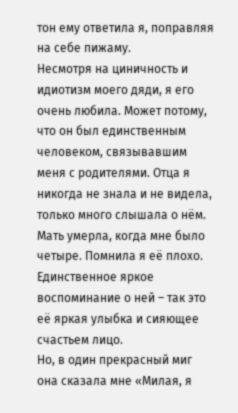тон ему ответила я, поправляя на себе пижаму.
Несмотря на циничность и идиотизм моего дяди, я его очень любила. Может потому, что он был единственным человеком, связывавшим меня с родителями. Отца я никогда не знала и не видела, только много слышала о нём. Мать умерла, когда мне было четыре. Помнила я её плохо. Единственное яркое воспоминание о ней – так это её яркая улыбка и сияющее счастьем лицо.
Но, в один прекрасный миг она сказала мне «Милая, я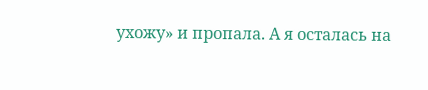ухожу» и пропала. А я осталась на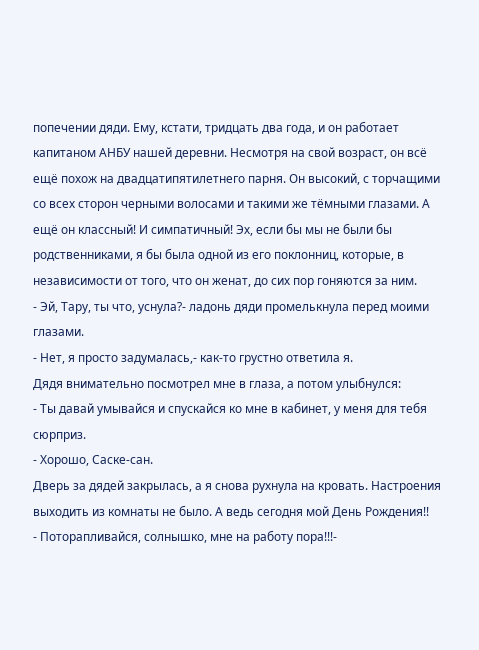попечении дяди. Ему, кстати, тридцать два года, и он работает капитаном АНБУ нашей деревни. Несмотря на свой возраст, он всё ещё похож на двадцатипятилетнего парня. Он высокий, с торчащими со всех сторон черными волосами и такими же тёмными глазами. А ещё он классный! И симпатичный! Эх, если бы мы не были бы родственниками, я бы была одной из его поклонниц, которые, в независимости от того, что он женат, до сих пор гоняются за ним.
- Эй, Тару, ты что, уснула?- ладонь дяди промелькнула перед моими глазами.
- Нет, я просто задумалась,- как-то грустно ответила я.
Дядя внимательно посмотрел мне в глаза, а потом улыбнулся:
- Ты давай умывайся и спускайся ко мне в кабинет, у меня для тебя сюрприз.
- Хорошо, Саске-сан.
Дверь за дядей закрылась, а я снова рухнула на кровать. Настроения выходить из комнаты не было. А ведь сегодня мой День Рождения!!
- Поторапливайся, солнышко, мне на работу пора!!!-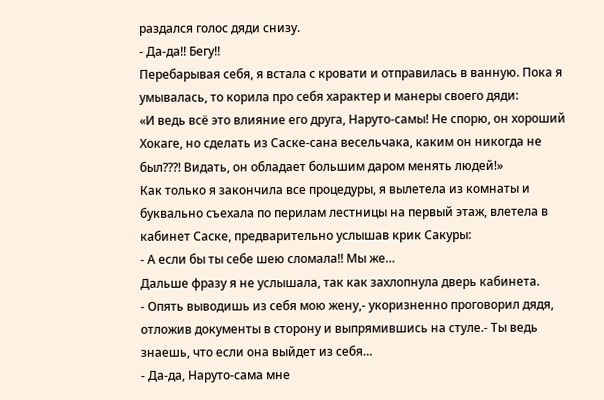раздался голос дяди снизу.
- Да-да!! Бегу!!
Перебарывая себя, я встала с кровати и отправилась в ванную. Пока я умывалась, то корила про себя характер и манеры своего дяди:
«И ведь всё это влияние его друга, Наруто-самы! Не спорю, он хороший Хокаге, но сделать из Саске-сана весельчака, каким он никогда не был???! Видать, он обладает большим даром менять людей!»
Как только я закончила все процедуры, я вылетела из комнаты и буквально съехала по перилам лестницы на первый этаж, влетела в кабинет Саске, предварительно услышав крик Сакуры:
- А если бы ты себе шею сломала!! Мы же…
Дальше фразу я не услышала, так как захлопнула дверь кабинета.
- Опять выводишь из себя мою жену,- укоризненно проговорил дядя, отложив документы в сторону и выпрямившись на стуле.- Ты ведь знаешь, что если она выйдет из себя…
- Да-да, Наруто-сама мне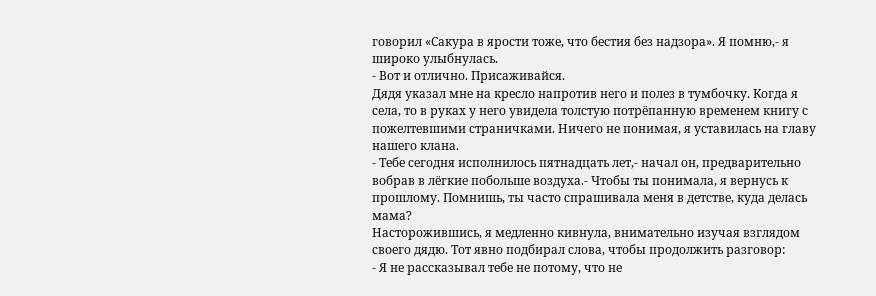говорил «Сакура в ярости тоже, что бестия без надзора». Я помню,- я широко улыбнулась.
- Вот и отлично. Присаживайся.
Дядя указал мне на кресло напротив него и полез в тумбочку. Когда я села, то в руках у него увидела толстую потрёпанную временем книгу с пожелтевшими страничками. Ничего не понимая, я уставилась на главу нашего клана.
- Тебе сегодня исполнилось пятнадцать лет,- начал он, предварительно вобрав в лёгкие побольше воздуха.- Чтобы ты понимала, я вернусь к прошлому. Помнишь, ты часто спрашивала меня в детстве, куда делась мама?
Насторожившись, я медленно кивнула, внимательно изучая взглядом своего дядю. Тот явно подбирал слова, чтобы продолжить разговор:
- Я не рассказывал тебе не потому, что не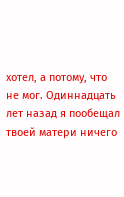хотел, а потому, что не мог. Одиннадцать лет назад я пообещал твоей матери ничего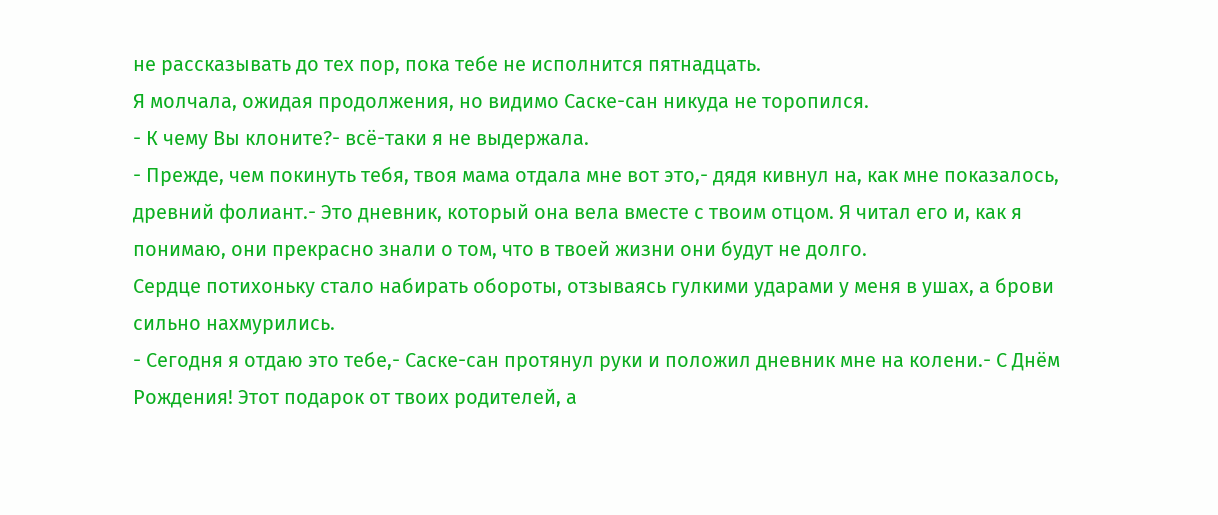не рассказывать до тех пор, пока тебе не исполнится пятнадцать.
Я молчала, ожидая продолжения, но видимо Саске-сан никуда не торопился.
- К чему Вы клоните?- всё-таки я не выдержала.
- Прежде, чем покинуть тебя, твоя мама отдала мне вот это,- дядя кивнул на, как мне показалось, древний фолиант.- Это дневник, который она вела вместе с твоим отцом. Я читал его и, как я понимаю, они прекрасно знали о том, что в твоей жизни они будут не долго.
Сердце потихоньку стало набирать обороты, отзываясь гулкими ударами у меня в ушах, а брови сильно нахмурились.
- Сегодня я отдаю это тебе,- Саске-сан протянул руки и положил дневник мне на колени.- С Днём Рождения! Этот подарок от твоих родителей, а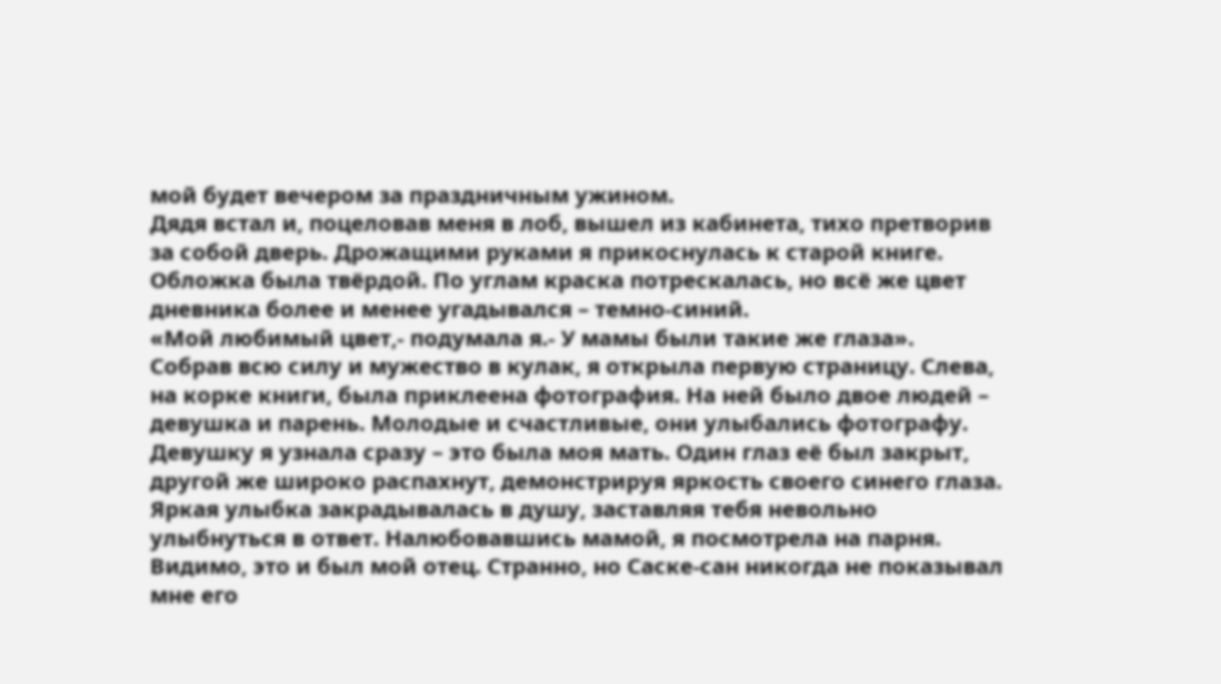мой будет вечером за праздничным ужином.
Дядя встал и, поцеловав меня в лоб, вышел из кабинета, тихо претворив за собой дверь. Дрожащими руками я прикоснулась к старой книге. Обложка была твёрдой. По углам краска потрескалась, но всё же цвет дневника более и менее угадывался – темно-синий.
«Мой любимый цвет,- подумала я.- У мамы были такие же глаза».
Собрав всю силу и мужество в кулак, я открыла первую страницу. Слева, на корке книги, была приклеена фотография. На ней было двое людей – девушка и парень. Молодые и счастливые, они улыбались фотографу. Девушку я узнала сразу – это была моя мать. Один глаз её был закрыт, другой же широко распахнут, демонстрируя яркость своего синего глаза. Яркая улыбка закрадывалась в душу, заставляя тебя невольно улыбнуться в ответ. Налюбовавшись мамой, я посмотрела на парня. Видимо, это и был мой отец. Странно, но Саске-сан никогда не показывал мне его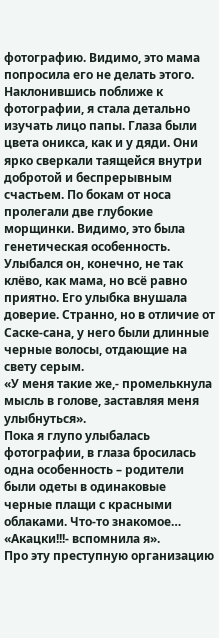фотографию. Видимо, это мама попросила его не делать этого.
Наклонившись поближе к фотографии, я стала детально изучать лицо папы. Глаза были цвета оникса, как и у дяди. Они ярко сверкали таящейся внутри добротой и беспрерывным счастьем. По бокам от носа пролегали две глубокие морщинки. Видимо, это была генетическая особенность. Улыбался он, конечно, не так клёво, как мама, но всё равно приятно. Его улыбка внушала доверие. Странно, но в отличие от Саске-сана, у него были длинные черные волосы, отдающие на свету серым.
«У меня такие же,- промелькнула мысль в голове, заставляя меня улыбнуться».
Пока я глупо улыбалась фотографии, в глаза бросилась одна особенность – родители были одеты в одинаковые черные плащи с красными облаками. Что-то знакомое…
«Акацки!!!- вспомнила я».
Про эту преступную организацию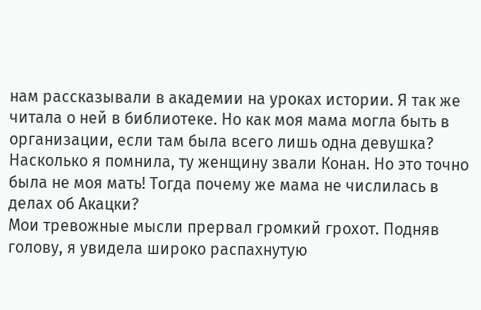нам рассказывали в академии на уроках истории. Я так же читала о ней в библиотеке. Но как моя мама могла быть в организации, если там была всего лишь одна девушка?
Насколько я помнила, ту женщину звали Конан. Но это точно была не моя мать! Тогда почему же мама не числилась в делах об Акацки?
Мои тревожные мысли прервал громкий грохот. Подняв голову, я увидела широко распахнутую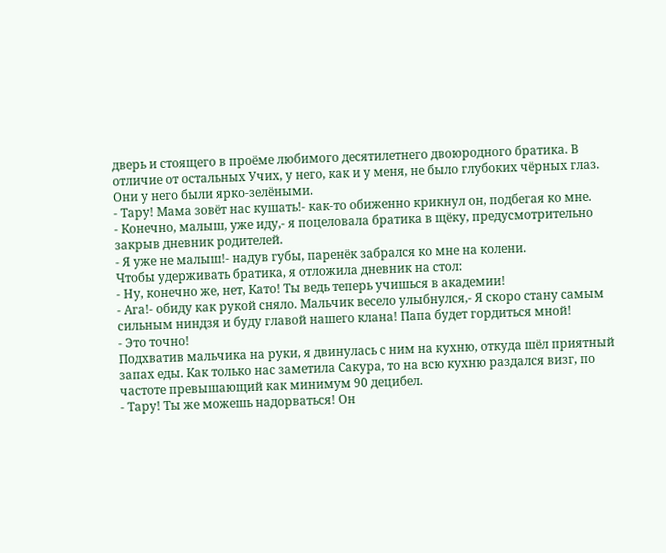дверь и стоящего в проёме любимого десятилетнего двоюродного братика. В отличие от остальных Учих, у него, как и у меня, не было глубоких чёрных глаз. Они у него были ярко-зелёными.
- Тару! Мама зовёт нас кушать!- как-то обиженно крикнул он, подбегая ко мне.
- Конечно, малыш, уже иду,- я поцеловала братика в щёку, предусмотрительно закрыв дневник родителей.
- Я уже не малыш!- надув губы, паренёк забрался ко мне на колени.
Чтобы удерживать братика, я отложила дневник на стол:
- Ну, конечно же, нет, Като! Ты ведь теперь учишься в академии!
- Ага!- обиду как рукой сняло. Мальчик весело улыбнулся,- Я скоро стану самым сильным ниндзя и буду главой нашего клана! Папа будет гордиться мной!
- Это точно!
Подхватив мальчика на руки, я двинулась с ним на кухню, откуда шёл приятный запах еды. Как только нас заметила Сакура, то на всю кухню раздался визг, по частоте превышающий как минимум 90 децибел.
- Тару! Ты же можешь надорваться! Он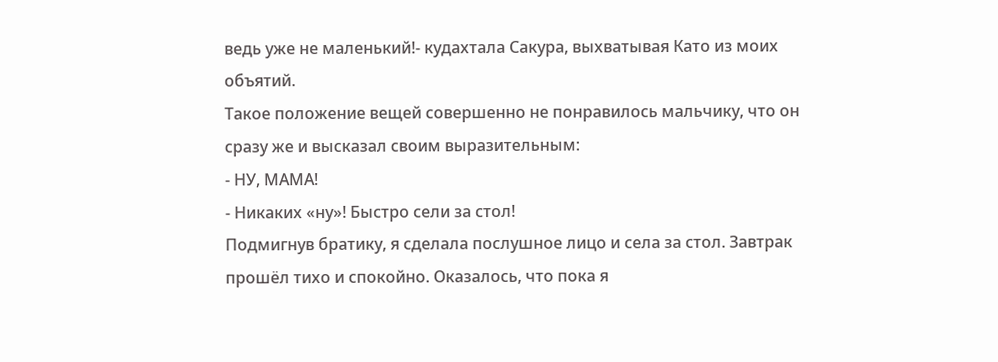ведь уже не маленький!- кудахтала Сакура, выхватывая Като из моих объятий.
Такое положение вещей совершенно не понравилось мальчику, что он сразу же и высказал своим выразительным:
- НУ, МАМА!
- Никаких «ну»! Быстро сели за стол!
Подмигнув братику, я сделала послушное лицо и села за стол. Завтрак прошёл тихо и спокойно. Оказалось, что пока я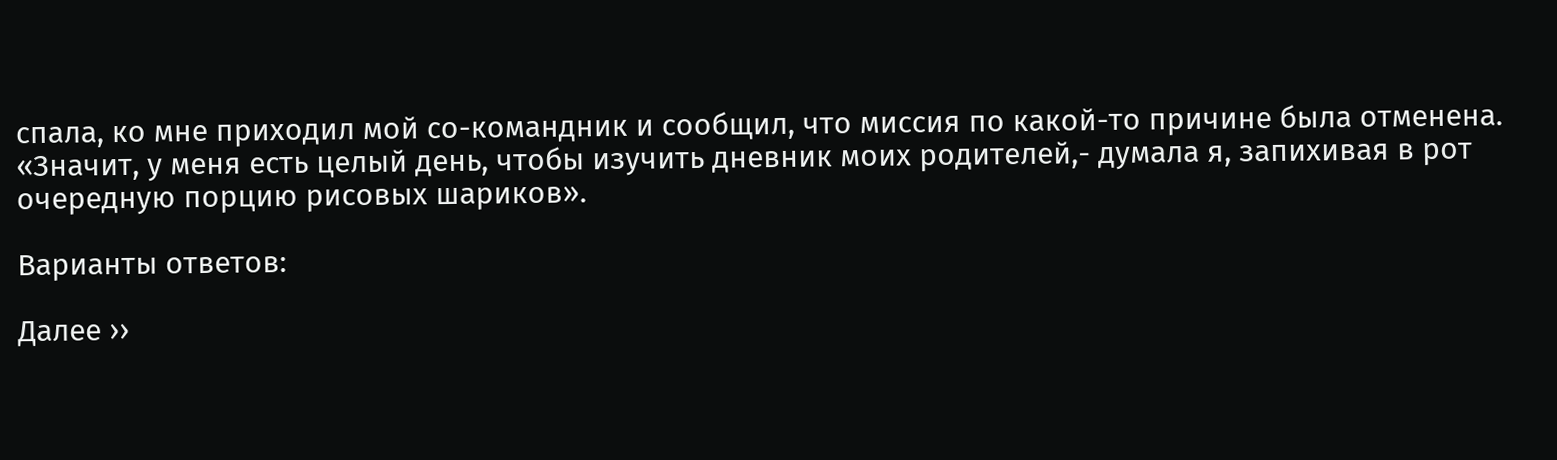спала, ко мне приходил мой со-командник и сообщил, что миссия по какой-то причине была отменена.
«Значит, у меня есть целый день, чтобы изучить дневник моих родителей,- думала я, запихивая в рот очередную порцию рисовых шариков».

Варианты ответов:

Далее ››